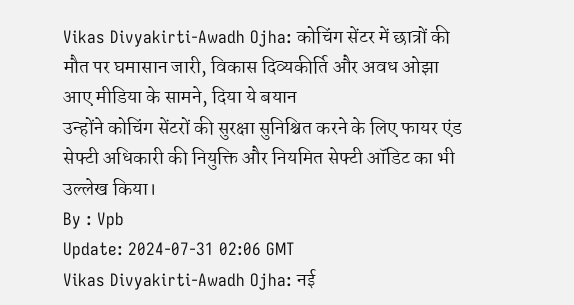Vikas Divyakirti-Awadh Ojha: कोचिंग सेंटर में छात्रों की मौत पर घमासान जारी, विकास दिव्यकीर्ति और अवध ओझा आए मीडिया के सामने, दिया ये बयान
उन्होंने कोचिंग सेंटरों की सुरक्षा सुनिश्चित करने के लिए फायर एंड सेफ्टी अधिकारी की नियुक्ति और नियमित सेफ्टी ऑडिट का भी उल्लेख किया।
By : Vpb
Update: 2024-07-31 02:06 GMT
Vikas Divyakirti-Awadh Ojha: नई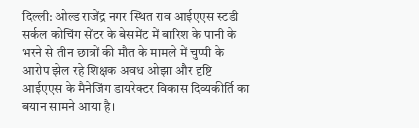दिल्ली: ओल्ड राजेंद्र नगर स्थित राव आईएएस स्टडी सर्कल कोचिंग सेंटर के बेसमेंट में बारिश के पानी के भरने से तीन छात्रों की मौत के मामले में चुप्पी के आरोप झेल रहे शिक्षक अवध ओझा और दृष्टि आईएएस के मैनेजिंग डायरेक्टर विकास दिव्यकीर्ति का बयान सामने आया है।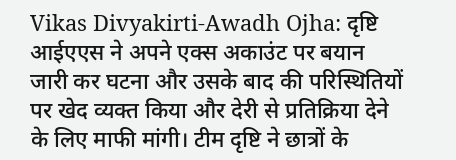Vikas Divyakirti-Awadh Ojha: दृष्टि आईएएस ने अपने एक्स अकाउंट पर बयान जारी कर घटना और उसके बाद की परिस्थितियों पर खेद व्यक्त किया और देरी से प्रतिक्रिया देने के लिए माफी मांगी। टीम दृष्टि ने छात्रों के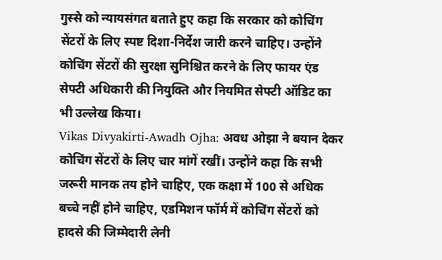गुस्से को न्यायसंगत बताते हुए कहा कि सरकार को कोचिंग सेंटरों के लिए स्पष्ट दिशा-निर्देश जारी करने चाहिए। उन्होंने कोचिंग सेंटरों की सुरक्षा सुनिश्चित करने के लिए फायर एंड सेफ्टी अधिकारी की नियुक्ति और नियमित सेफ्टी ऑडिट का भी उल्लेख किया।
Vikas Divyakirti-Awadh Ojha: अवध ओझा ने बयान देकर कोचिंग सेंटरों के लिए चार मांगें रखीं। उन्होंने कहा कि सभी जरूरी मानक तय होने चाहिए, एक कक्षा में 100 से अधिक बच्चे नहीं होने चाहिए, एडमिशन फॉर्म में कोचिंग सेंटरों को हादसे की जिम्मेदारी लेनी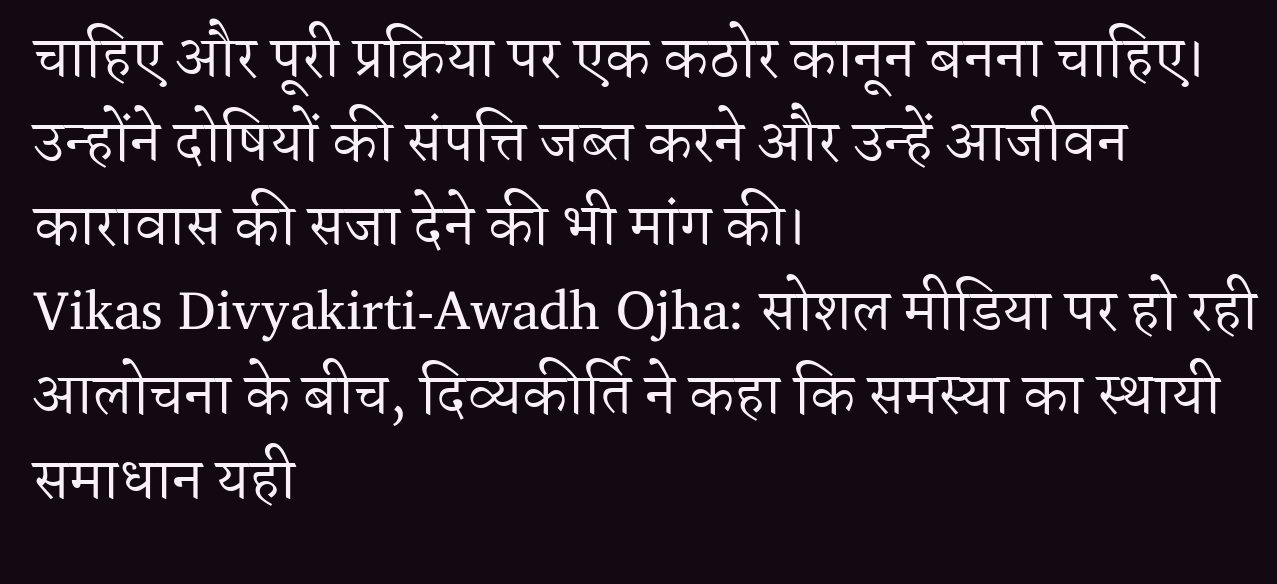चाहिए और पूरी प्रक्रिया पर एक कठोर कानून बनना चाहिए। उन्होंने दोषियों की संपत्ति जब्त करने और उन्हें आजीवन कारावास की सजा देने की भी मांग की।
Vikas Divyakirti-Awadh Ojha: सोशल मीडिया पर हो रही आलोचना के बीच, दिव्यकीर्ति ने कहा कि समस्या का स्थायी समाधान यही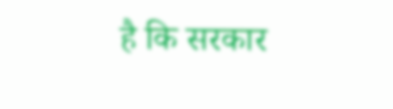है कि सरकार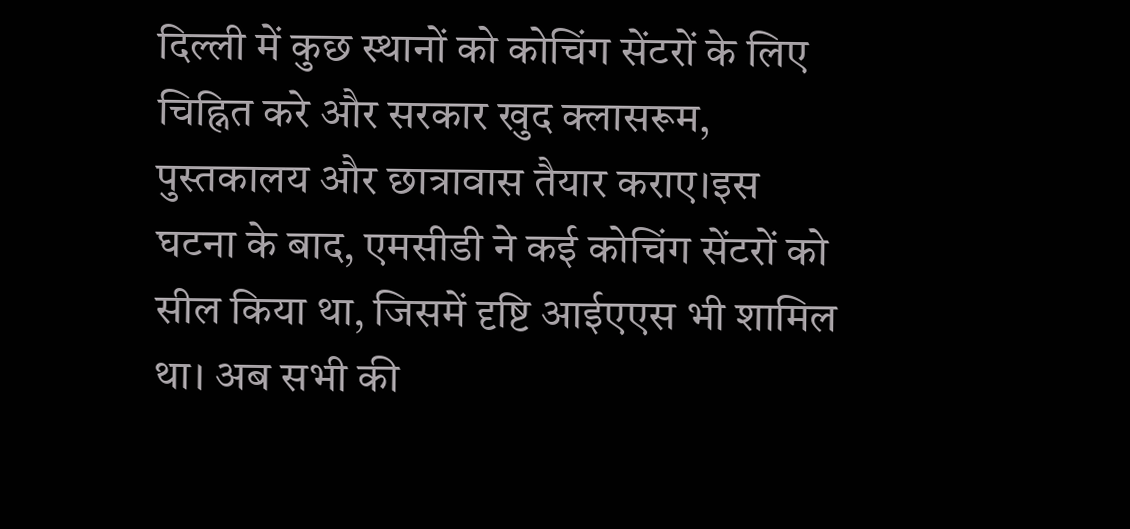दिल्ली में कुछ स्थानों को कोचिंग सेंटरों के लिए चिह्नित करे और सरकार खुद क्लासरूम, पुस्तकालय और छात्रावास तैयार कराए।इस घटना के बाद, एमसीडी ने कई कोचिंग सेंटरों को सील किया था, जिसमें दृष्टि आईएएस भी शामिल था। अब सभी की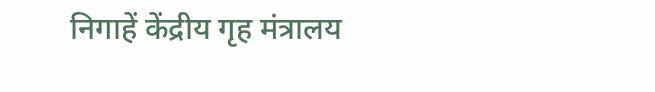निगाहें केंद्रीय गृह मंत्रालय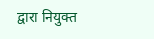द्वारा नियुक्त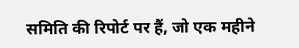समिति की रिपोर्ट पर हैं, जो एक महीने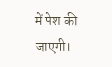में पेश की जाएगी।